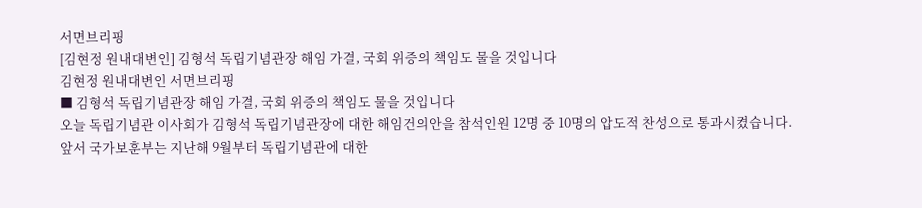서면브리핑
[김현정 원내대변인] 김형석 독립기념관장 해임 가결, 국회 위증의 책임도 물을 것입니다
김현정 원내대변인 서면브리핑
■ 김형석 독립기념관장 해임 가결, 국회 위증의 책임도 물을 것입니다
오늘 독립기념관 이사회가 김형석 독립기념관장에 대한 해임건의안을 참석인원 12명 중 10명의 압도적 찬성으로 통과시켰습니다.
앞서 국가보훈부는 지난해 9월부터 독립기념관에 대한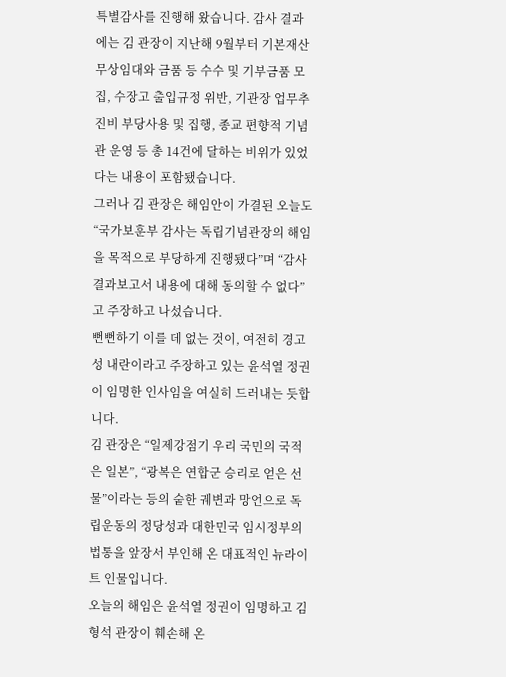특별감사를 진행해 왔습니다. 감사 결과에는 김 관장이 지난해 9월부터 기본재산 무상임대와 금품 등 수수 및 기부금품 모집, 수장고 출입규정 위반, 기관장 업무추진비 부당사용 및 집행, 종교 편향적 기념관 운영 등 총 14건에 달하는 비위가 있었다는 내용이 포함됐습니다.
그러나 김 관장은 해임안이 가결된 오늘도 “국가보훈부 감사는 독립기념관장의 해임을 목적으로 부당하게 진행됐다”며 “감사결과보고서 내용에 대해 동의할 수 없다”고 주장하고 나섰습니다.
뻔뻔하기 이를 데 없는 것이, 여전히 경고성 내란이라고 주장하고 있는 윤석열 정권이 임명한 인사임을 여실히 드러내는 듯합니다.
김 관장은 “일제강점기 우리 국민의 국적은 일본”, “광복은 연합군 승리로 얻은 선물”이라는 등의 숱한 궤변과 망언으로 독립운동의 정당성과 대한민국 임시정부의 법통을 앞장서 부인해 온 대표적인 뉴라이트 인물입니다.
오늘의 해임은 윤석열 정권이 임명하고 김형석 관장이 훼손해 온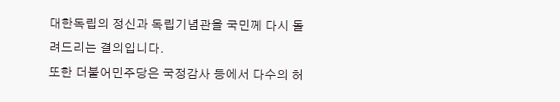대한독립의 정신과 독립기념관을 국민께 다시 돌려드리는 결의입니다.
또한 더불어민주당은 국정감사 등에서 다수의 허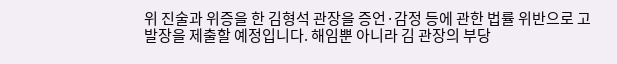위 진술과 위증을 한 김형석 관장을 증언·감정 등에 관한 법률 위반으로 고발장을 제출할 예정입니다. 해임뿐 아니라 김 관장의 부당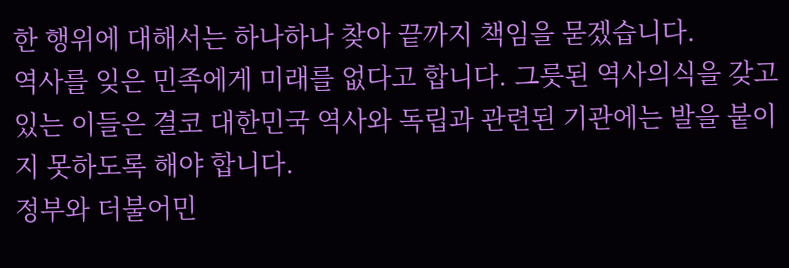한 행위에 대해서는 하나하나 찾아 끝까지 책임을 묻겠습니다.
역사를 잊은 민족에게 미래를 없다고 합니다. 그릇된 역사의식을 갖고 있는 이들은 결코 대한민국 역사와 독립과 관련된 기관에는 발을 붙이지 못하도록 해야 합니다.
정부와 더불어민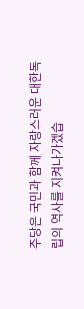주당은 국민과 함께 자랑스러운 대한독립의 역사를 지켜나가겠습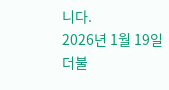니다.
2026년 1월 19일
더불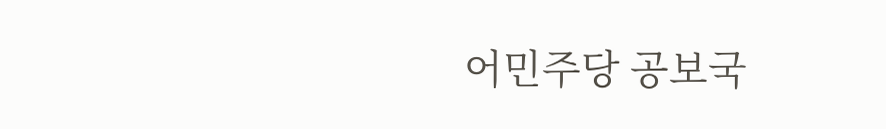어민주당 공보국